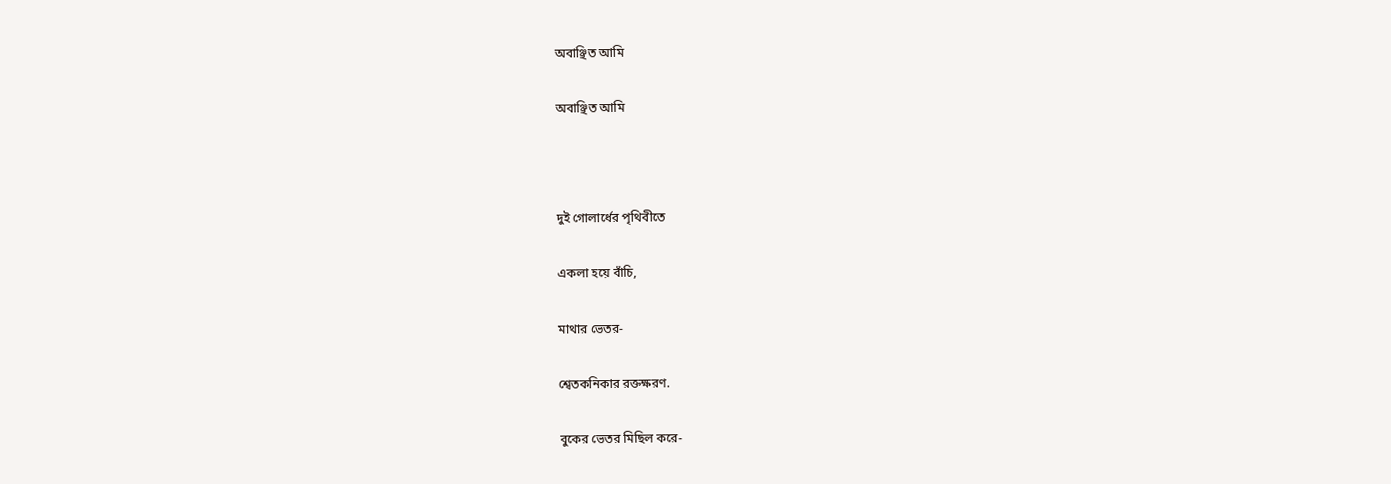অবাঞ্ছিত আমি

অবাঞ্ছিত আমি



দুই গোলার্ধের পৃথিবীতে

একলা হয়ে বাঁচি,

মাথার ভেতর-

শ্বেতকনিকার রক্তক্ষরণ.

বুকের ভেতর মিছিল করে-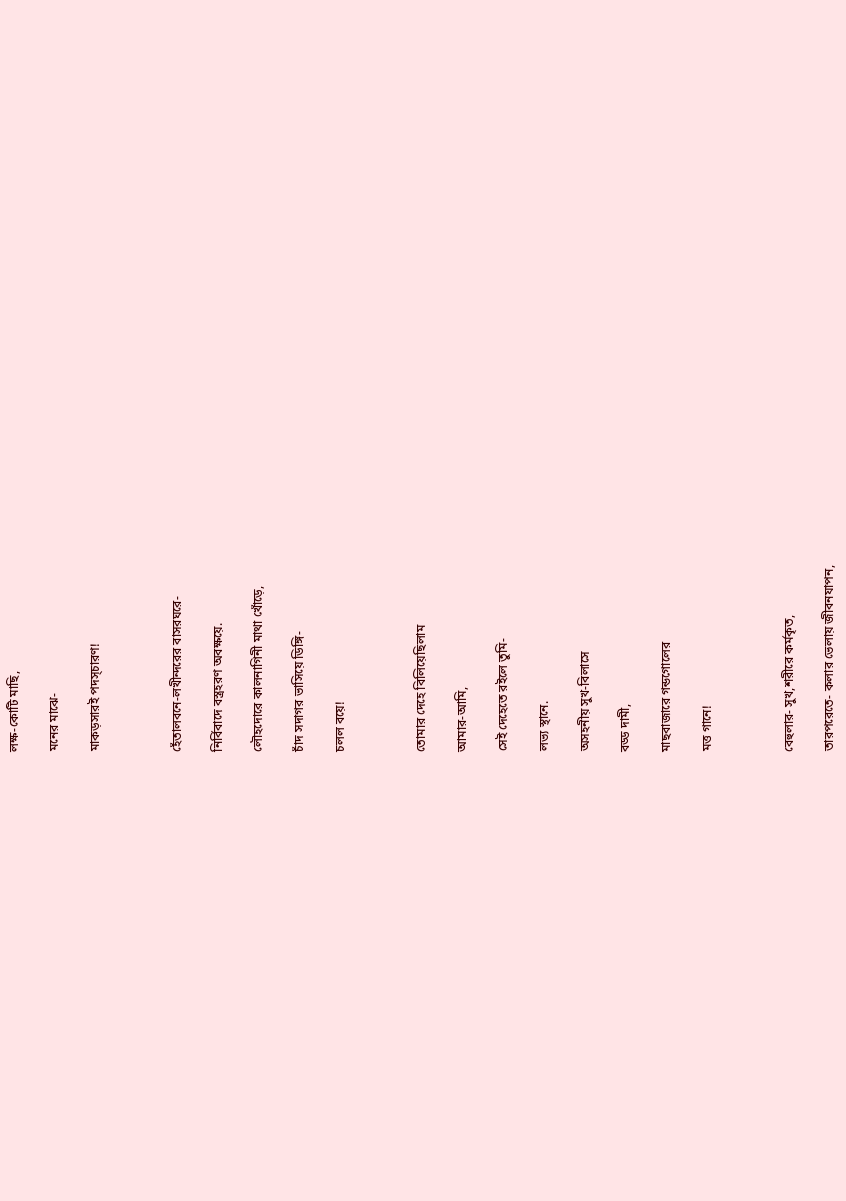লক্ষ-কোটি মাছি,

মনের মাঝে-

মাকড়সারই পদস্চারণ!



হেঁতালবনে-লখীন্দরের বাসরঘরে-

নির্বিবাদে বস্ত্রহরণ অবক্ষয়ে.

লৌহদোরে কালনাগিনী মাথা খোঁড়ে,

চাঁদ সদাগর ভাসিয়ে ডিঙ্গি-

চলল বয়ে!



তোমার দেহে বিলিয়েছিলাম

আমার-আমি,

সেই দেহেতে রইলে তুমি-

লভ্য স্থানে.

অসহনীয় সুখ-বিলাসে

বড্ড দামী,

মাছবাজারে গন্ডগোলের

মত্ত গানে!



বেহুলার- সুখ,শরীরে কর্মকৃত,

তারপরেতে- কলার ভেলায় জীবনযাপন,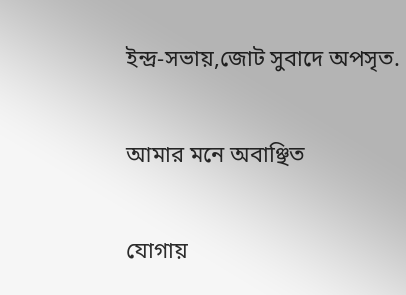ইন্দ্র-সভায়,জোট সুবাদে অপসৃত.

আমার মনে অবাঞ্ছিত

যোগায়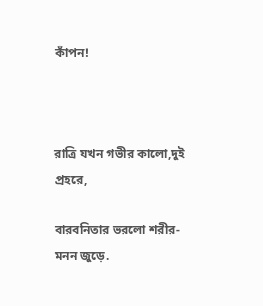কাঁপন!



রাত্রি যখন গভীর কালো,দুই প্রহরে,

বারবনিতার ভরলো শরীর-মনন জুড়ে.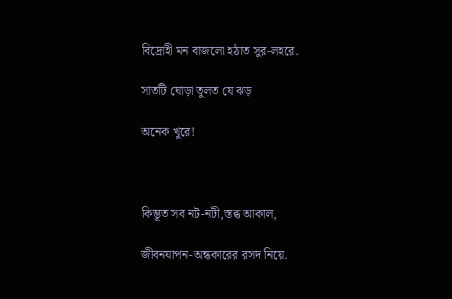বিদ্রোহী মন বাজলো হঠাত সুর-লহরে.

সাতটি ঘোড়া তুলত যে ঝড়

অনেক খুরে!



কিম্ভূত সব নট-নটী,স্তব্ধ আকাল,

জীবনযাপন-অন্ধকারের রসদ নিয়ে.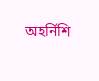অহর্নিশি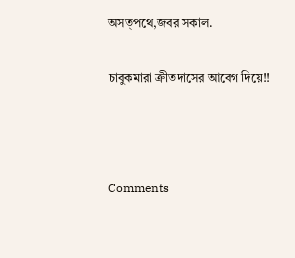অসত্পথে,জবর সকাল.

চাবুকমারা ক্রীতদাসের আবেগ দিয়ে!!



Comments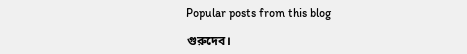Popular posts from this blog

গুরুদেব।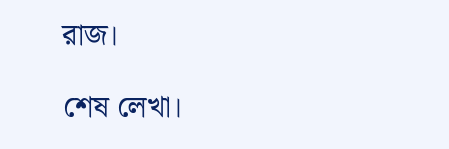রাজ।

শেষ লেখা।